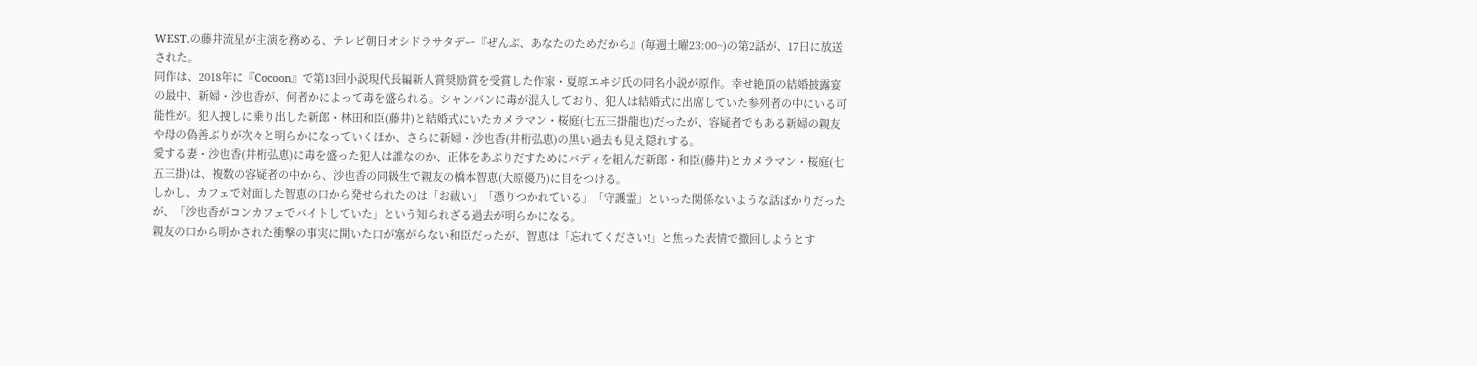WEST.の藤井流星が主演を務める、テレビ朝日オシドラサタデー『ぜんぶ、あなたのためだから』(毎週土曜23:00~)の第2話が、17日に放送された。
同作は、2018年に『Cocoon』で第13回小説現代長編新人賞奨励賞を受賞した作家・夏原エヰジ氏の同名小説が原作。幸せ絶頂の結婚披露宴の最中、新婦・沙也香が、何者かによって毒を盛られる。シャンパンに毒が混入しており、犯人は結婚式に出席していた参列者の中にいる可能性が。犯人捜しに乗り出した新郎・林田和臣(藤井)と結婚式にいたカメラマン・桜庭(七五三掛龍也)だったが、容疑者でもある新婦の親友や母の偽善ぶりが次々と明らかになっていくほか、さらに新婦・沙也香(井桁弘恵)の黒い過去も見え隠れする。
愛する妻・沙也香(井桁弘恵)に毒を盛った犯人は誰なのか、正体をあぶりだすためにバディを組んだ新郎・和臣(藤井)とカメラマン・桜庭(七五三掛)は、複数の容疑者の中から、沙也香の同級生で親友の橋本智恵(大原優乃)に目をつける。
しかし、カフェで対面した智恵の口から発せられたのは「お祓い」「憑りつかれている」「守護霊」といった関係ないような話ばかりだったが、「沙也香がコンカフェでバイトしていた」という知られざる過去が明らかになる。
親友の口から明かされた衝撃の事実に開いた口が塞がらない和臣だったが、智恵は「忘れてください!」と焦った表情で撤回しようとす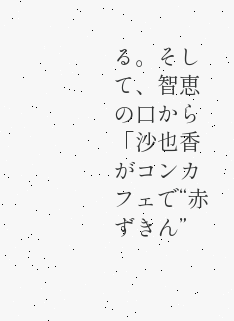る。そして、智恵の口から「沙也香がコンカフェで“赤ずきん”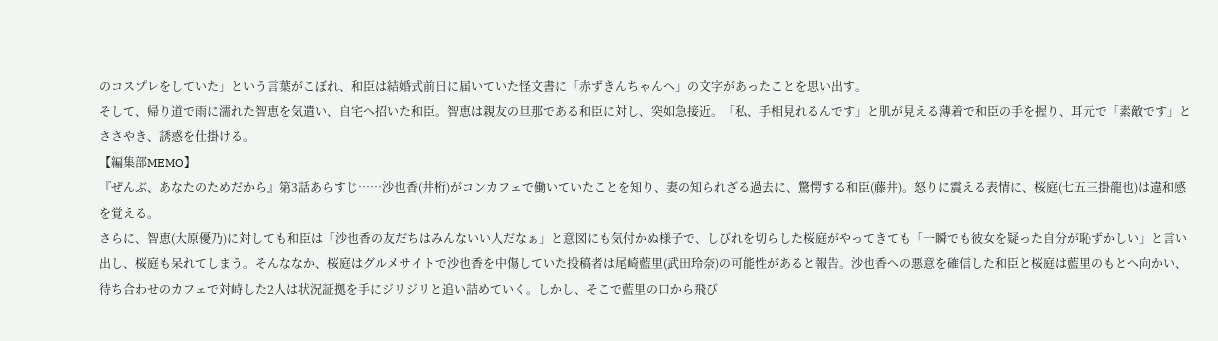のコスプレをしていた」という言葉がこぼれ、和臣は結婚式前日に届いていた怪文書に「赤ずきんちゃんへ」の文字があったことを思い出す。
そして、帰り道で雨に濡れた智恵を気遣い、自宅へ招いた和臣。智恵は親友の旦那である和臣に対し、突如急接近。「私、手相見れるんです」と肌が見える薄着で和臣の手を握り、耳元で「素敵です」とささやき、誘惑を仕掛ける。
【編集部MEMO】
『ぜんぶ、あなたのためだから』第3話あらすじ……沙也香(井桁)がコンカフェで働いていたことを知り、妻の知られざる過去に、驚愕する和臣(藤井)。怒りに震える表情に、桜庭(七五三掛龍也)は違和感を覚える。
さらに、智恵(大原優乃)に対しても和臣は「沙也香の友だちはみんないい人だなぁ」と意図にも気付かぬ様子で、しびれを切らした桜庭がやってきても「一瞬でも彼女を疑った自分が恥ずかしい」と言い出し、桜庭も呆れてしまう。そんななか、桜庭はグルメサイトで沙也香を中傷していた投稿者は尾崎藍里(武田玲奈)の可能性があると報告。沙也香への悪意を確信した和臣と桜庭は藍里のもとへ向かい、待ち合わせのカフェで対峙した2人は状況証拠を手にジリジリと追い詰めていく。しかし、そこで藍里の口から飛び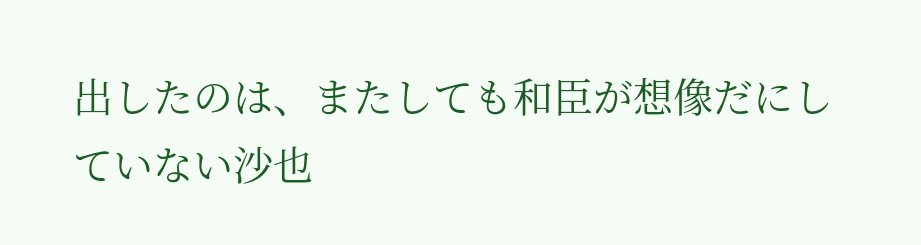出したのは、またしても和臣が想像だにしていない沙也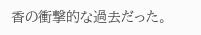香の衝撃的な過去だった。